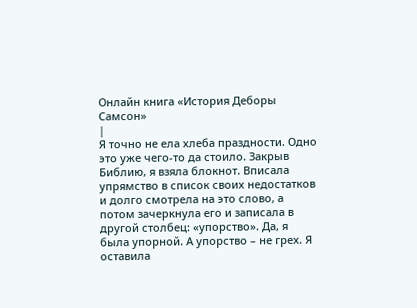Онлайн книга «История Деборы Самсон»
|
Я точно не ела хлеба праздности. Одно это уже чего-то да стоило. Закрыв Библию, я взяла блокнот. Вписала упрямство в список своих недостатков и долго смотрела на это слово, а потом зачеркнула его и записала в другой столбец: «упорство». Да, я была упорной. А упорство – не грех. Я оставила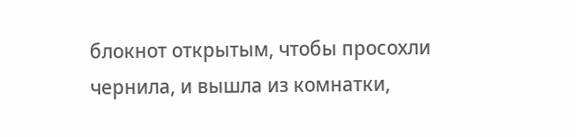блокнот открытым, чтобы просохли чернила, и вышла из комнатки,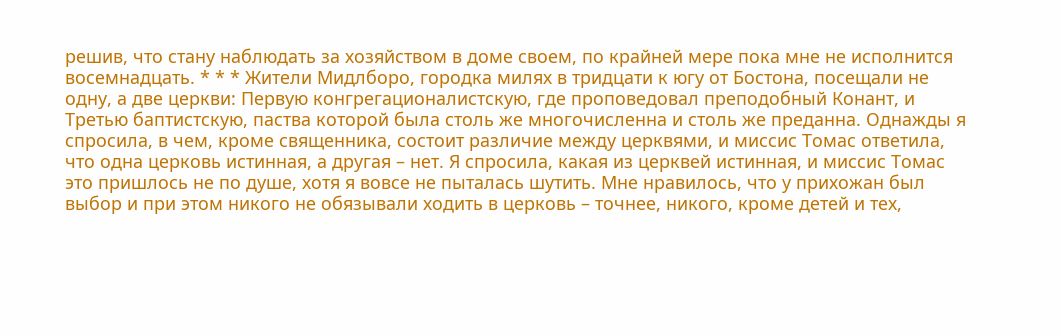решив, что стану наблюдать за хозяйством в доме своем, по крайней мере пока мне не исполнится восемнадцать. * * * Жители Мидлборо, городка милях в тридцати к югу от Бостона, посещали не одну, а две церкви: Первую конгрегационалистскую, где проповедовал преподобный Конант, и Третью баптистскую, паства которой была столь же многочисленна и столь же преданна. Однажды я спросила, в чем, кроме священника, состоит различие между церквями, и миссис Томас ответила, что одна церковь истинная, а другая – нет. Я спросила, какая из церквей истинная, и миссис Томас это пришлось не по душе, хотя я вовсе не пыталась шутить. Мне нравилось, что у прихожан был выбор и при этом никого не обязывали ходить в церковь – точнее, никого, кроме детей и тех,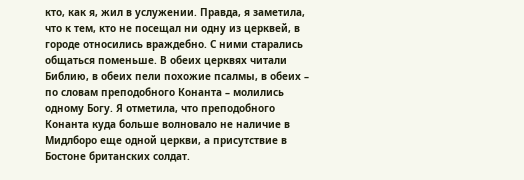кто, как я, жил в услужении. Правда, я заметила, что к тем, кто не посещал ни одну из церквей, в городе относились враждебно. С ними старались общаться поменьше. В обеих церквях читали Библию, в обеих пели похожие псалмы, в обеих – по словам преподобного Конанта – молились одному Богу. Я отметила, что преподобного Конанта куда больше волновало не наличие в Мидлборо еще одной церкви, а присутствие в Бостоне британских солдат.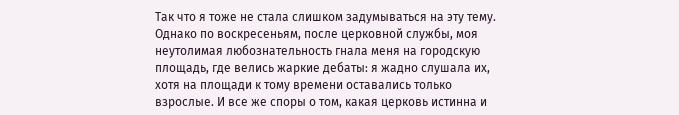Так что я тоже не стала слишком задумываться на эту тему. Однако по воскресеньям, после церковной службы, моя неутолимая любознательность гнала меня на городскую площадь, где велись жаркие дебаты: я жадно слушала их, хотя на площади к тому времени оставались только взрослые. И все же споры о том, какая церковь истинна и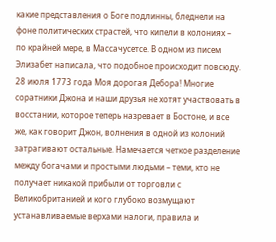какие представления о Боге подлинны, бледнели на фоне политических страстей, что кипели в колониях – по крайней мере, в Массачусетсе. В одном из писем Элизабет написала, что подобное происходит повсюду. 28 июля 1773 года Моя дорогая Дебора! Многие соратники Джона и наши друзья не хотят участвовать в восстании, которое теперь назревает в Бостоне, и все же, как говорит Джон, волнения в одной из колоний затрагивают остальные. Намечается четкое разделение между богачами и простыми людьми – теми, кто не получает никакой прибыли от торговли с Великобританией и кого глубоко возмущают устанавливаемые верхами налоги, правила и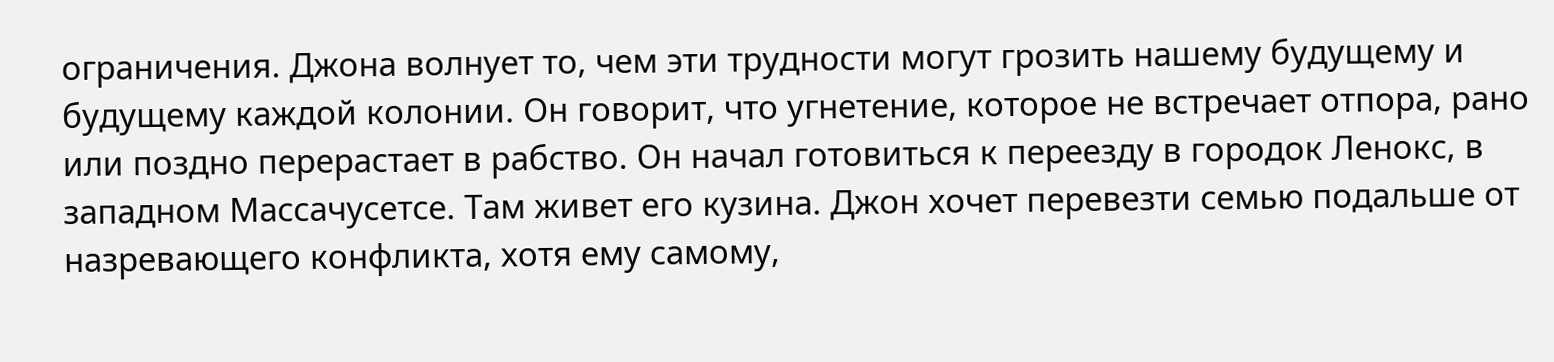ограничения. Джона волнует то, чем эти трудности могут грозить нашему будущему и будущему каждой колонии. Он говорит, что угнетение, которое не встречает отпора, рано или поздно перерастает в рабство. Он начал готовиться к переезду в городок Ленокс, в западном Массачусетсе. Там живет его кузина. Джон хочет перевезти семью подальше от назревающего конфликта, хотя ему самому,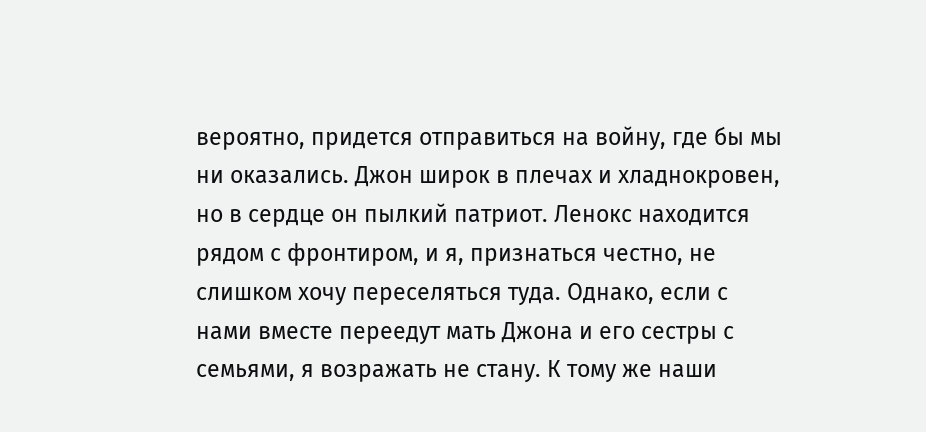вероятно, придется отправиться на войну, где бы мы ни оказались. Джон широк в плечах и хладнокровен, но в сердце он пылкий патриот. Ленокс находится рядом с фронтиром, и я, признаться честно, не слишком хочу переселяться туда. Однако, если с нами вместе переедут мать Джона и его сестры с семьями, я возражать не стану. К тому же наши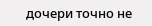дочери точно не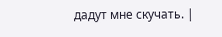дадут мне скучать. |